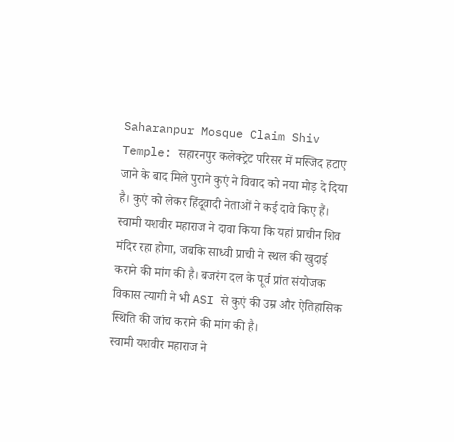Saharanpur Mosque Claim Shiv Temple: सहारनपुर कलेक्ट्रेट परिसर में मस्जिद हटाए जाने के बाद मिले पुराने कुएं ने विवाद को नया मोड़ दे दिया है। कुएं को लेकर हिंदूवादी नेताओं ने कई दावे किए हैं। स्वामी यशवीर महाराज ने दावा किया कि यहां प्राचीन शिव मंदिर रहा होगा, जबकि साध्वी प्राची ने स्थल की खुदाई कराने की मांग की है। बजरंग दल के पूर्व प्रांत संयोजक विकास त्यागी ने भी ASI से कुएं की उम्र और ऐतिहासिक स्थिति की जांच कराने की मांग की है।
स्वामी यशवीर महाराज ने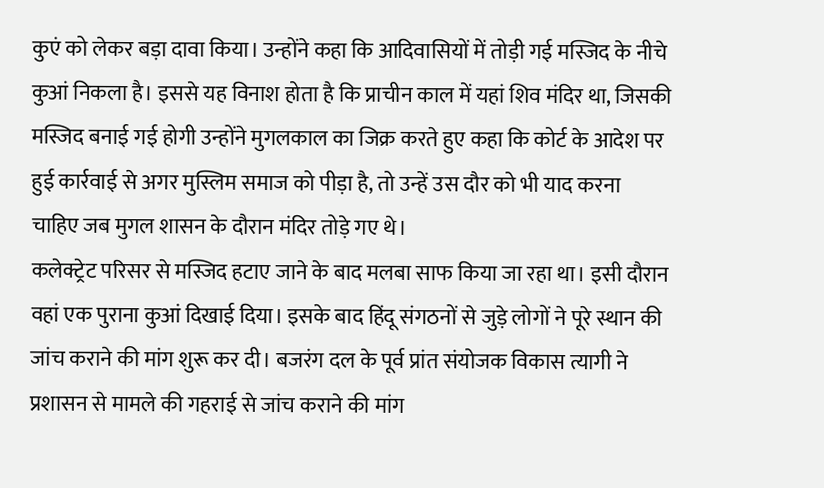कुएं को लेकर बड़ा दावा किया। उन्होंने कहा कि आदिवासियों में तोड़ी गई मस्जिद के नीचे कुआं निकला है। इससे यह विनाश होता है कि प्राचीन काल में यहां शिव मंदिर था, जिसकी मस्जिद बनाई गई होगी उन्होंने मुगलकाल का जिक्र करते हुए कहा कि कोर्ट के आदेश पर हुई कार्रवाई से अगर मुस्लिम समाज को पीड़ा है, तो उन्हें उस दौर को भी याद करना चाहिए जब मुगल शासन के दौरान मंदिर तोड़े गए थे।
कलेक्ट्रेट परिसर से मस्जिद हटाए जाने के बाद मलबा साफ किया जा रहा था। इसी दौरान वहां एक पुराना कुआं दिखाई दिया। इसके बाद हिंदू संगठनों से जुड़े लोगों ने पूरे स्थान की जांच कराने की मांग शुरू कर दी। बजरंग दल के पूर्व प्रांत संयोजक विकास त्यागी ने प्रशासन से मामले की गहराई से जांच कराने की मांग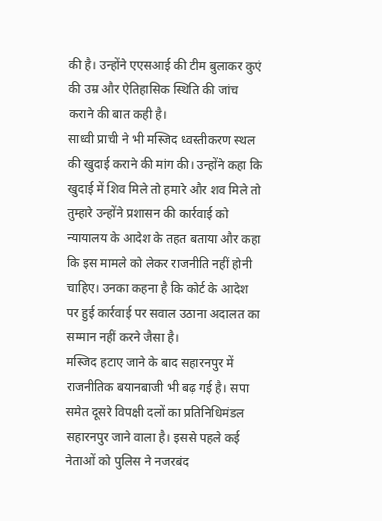की है। उन्होंने एएसआई की टीम बुलाकर कुएं की उम्र और ऐतिहासिक स्थिति की जांच कराने की बात कही है।
साध्वी प्राची ने भी मस्जिद ध्वस्तीकरण स्थल की खुदाई कराने की मांग की। उन्होंने कहा कि खुदाई में शिव मिले तो हमारे और शव मिले तो तुम्हारे उन्होंने प्रशासन की कार्रवाई को न्यायालय के आदेश के तहत बताया और कहा कि इस मामले को लेकर राजनीति नहीं होनी चाहिए। उनका कहना है कि कोर्ट के आदेश पर हुई कार्रवाई पर सवाल उठाना अदालत का सम्मान नहीं करने जैसा है।
मस्जिद हटाए जाने के बाद सहारनपुर में राजनीतिक बयानबाजी भी बढ़ गई है। सपा समेत दूसरे विपक्षी दलों का प्रतिनिधिमंडल सहारनपुर जाने वाला है। इससे पहले कई नेताओं को पुलिस ने नजरबंद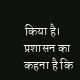किया है। प्रशासन का कहना है कि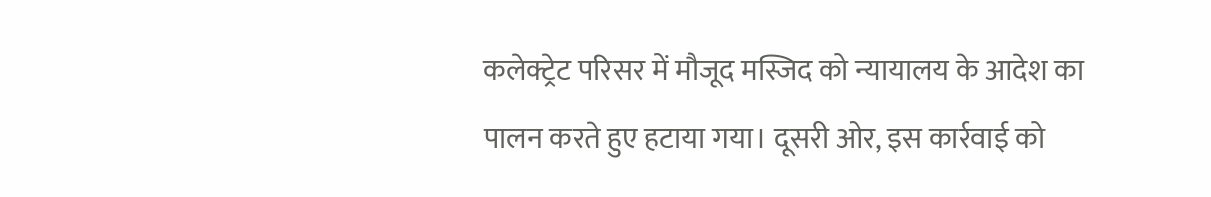कलेक्ट्रेट परिसर में मौजूद मस्जिद को न्यायालय के आदेश का पालन करते हुए हटाया गया। दूसरी ओर, इस कार्रवाई को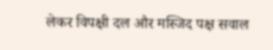लेकर विपक्षी दल और मस्जिद पक्ष सवाल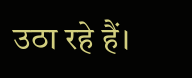उठा रहे हैं।